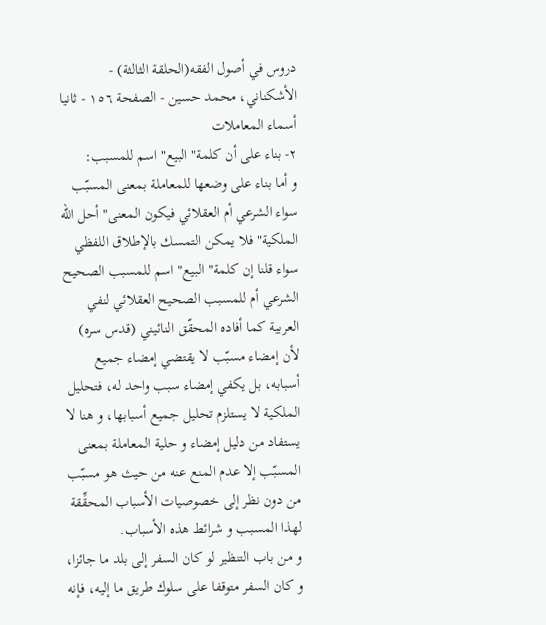دروس في أصول الفقه(الحلقة الثالثة) - الأشكناني، محمد حسين - الصفحة ١٥٦ - ثانيا أسماء المعاملات
٢- بناء على أن كلمة" البيع" اسم للمسبب:
و أما بناء على وضعها للمعاملة بمعنى المسبّب سواء الشرعي أم العقلائي فيكون المعنى" أحل الله الملكية" فلا يمكن التمسك بالإطلاق اللفظي سواء قلنا إن كلمة" البيع" اسم للمسبب الصحيح الشرعي أم للمسبب الصحيح العقلائي لنفي العربية كما أفاده المحقّق النائيني (قدس سره) لأن إمضاء مسبّب لا يقتضي إمضاء جميع أسبابه، بل يكفي إمضاء سبب واحد له، فتحليل الملكية لا يستلزم تحليل جميع أسبابها، و هنا لا يستفاد من دليل إمضاء و حلية المعاملة بمعنى المسبّب إلا عدم المنع عنه من حيث هو مسبّب من دون نظر إلى خصوصيات الأسباب المحقِّقة لهذا المسبب و شرائط هذه الأسباب.
و من باب التنظير لو كان السفر إلى بلد ما جائزا، و كان السفر متوقفا على سلوك طريق ما إليه، فإنه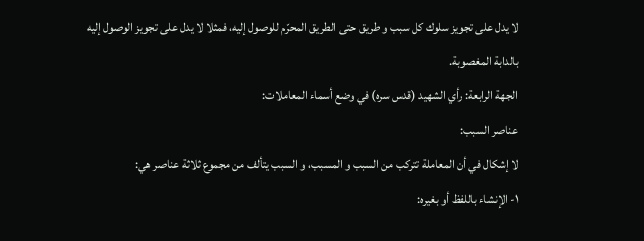لا يدل على تجويز سلوك كل سبب و طريق حتى الطريق المحرّم للوصول إليه، فمثلا لا يدل على تجويز الوصول إليه بالدابة المغصوبة.
الجهة الرابعة: رأي الشهيد (قدس سره) في وضع أسماء المعاملات:
عناصر السبب:
لا إشكال في أن المعاملة تتركب من السبب و المسبب، و السبب يتألف من مجموع ثلاثة عناصر هي:
١- الإنشاء باللفظ أو بغيره: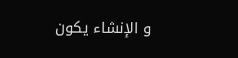و الإنشاء يكون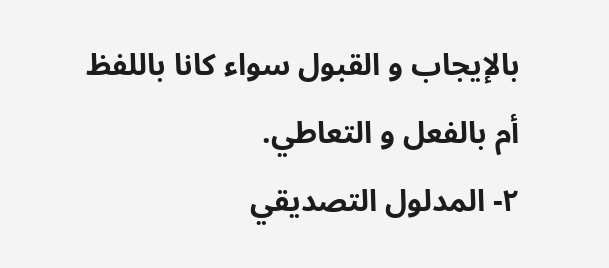بالإيجاب و القبول سواء كانا باللفظ أم بالفعل و التعاطي.
٢- المدلول التصديقي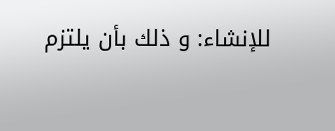للإنشاء: و ذلك بأن يلتزم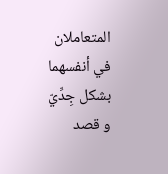المتعاملان في أنفسهما بشكل جِدِّيّ و قصد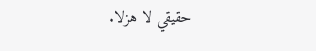حقيقي لا هزلا.